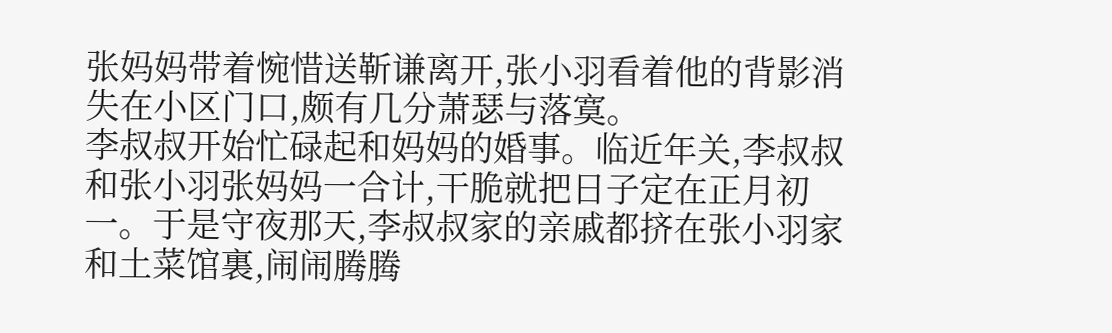张妈妈带着惋惜送靳谦离开,张小羽看着他的背影消失在小区门口,颇有几分萧瑟与落寞。
李叔叔开始忙碌起和妈妈的婚事。临近年关,李叔叔和张小羽张妈妈一合计,干脆就把日子定在正月初一。于是守夜那天,李叔叔家的亲戚都挤在张小羽家和土菜馆裏,闹闹腾腾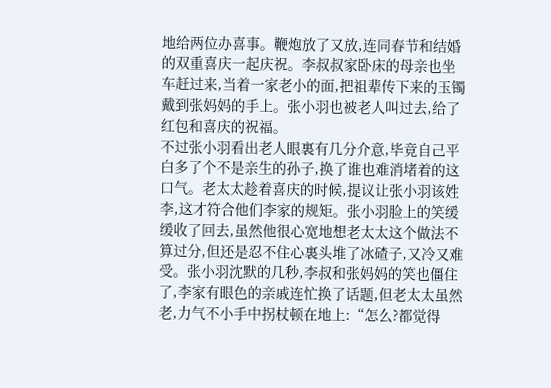地给两位办喜事。鞭炮放了又放,连同春节和结婚的双重喜庆一起庆祝。李叔叔家卧床的母亲也坐车赶过来,当着一家老小的面,把祖辈传下来的玉镯戴到张妈妈的手上。张小羽也被老人叫过去,给了红包和喜庆的祝福。
不过张小羽看出老人眼裏有几分介意,毕竟自己平白多了个不是亲生的孙子,换了谁也难消堵着的这口气。老太太趁着喜庆的时候,提议让张小羽该姓李,这才符合他们李家的规矩。张小羽脸上的笑缓缓收了回去,虽然他很心宽地想老太太这个做法不算过分,但还是忍不住心裏头堆了冰碴子,又冷又难受。张小羽沈默的几秒,李叔和张妈妈的笑也僵住了,李家有眼色的亲戚连忙换了话题,但老太太虽然老,力气不小手中拐杖顿在地上:“怎么?都觉得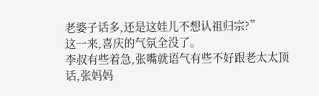老婆子话多,还是这娃儿不想认祖归宗?”
这一来,喜庆的气氛全没了。
李叔有些着急,张嘴就语气有些不好跟老太太顶话,张妈妈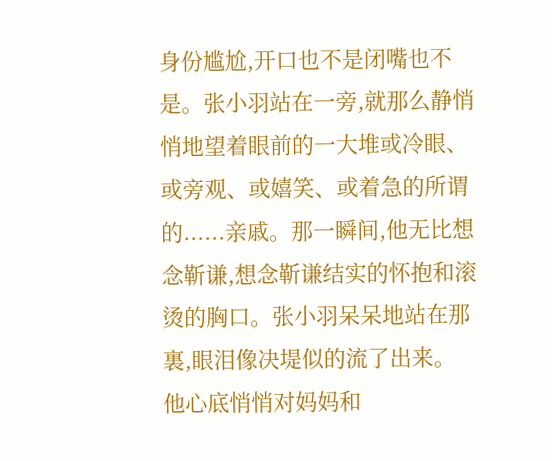身份尴尬,开口也不是闭嘴也不是。张小羽站在一旁,就那么静悄悄地望着眼前的一大堆或冷眼、或旁观、或嬉笑、或着急的所谓的......亲戚。那一瞬间,他无比想念靳谦,想念靳谦结实的怀抱和滚烫的胸口。张小羽呆呆地站在那裏,眼泪像决堤似的流了出来。
他心底悄悄对妈妈和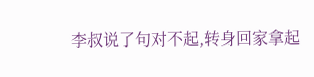李叔说了句对不起,转身回家拿起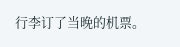行李订了当晚的机票。